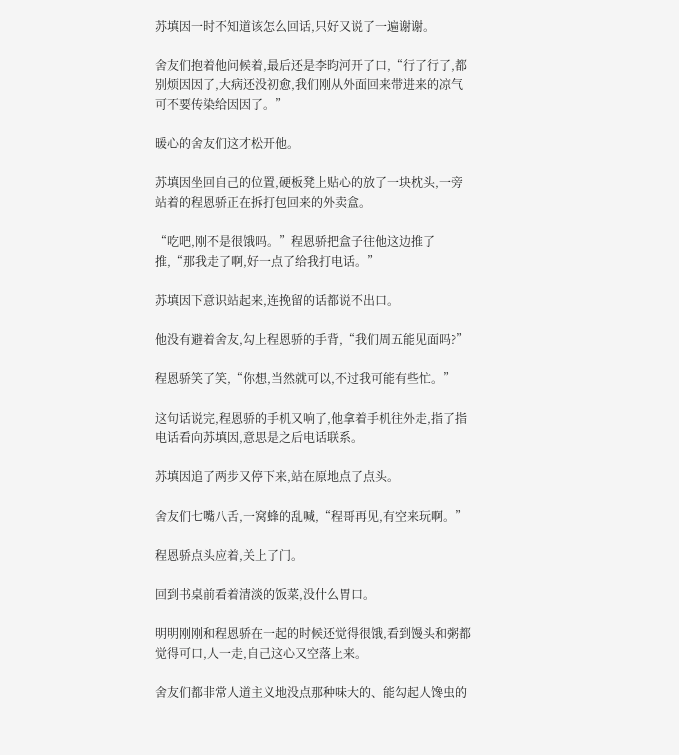苏填因一时不知道该怎么回话,只好又说了一遍谢谢。

舍友们抱着他问候着,最后还是李昀河开了口,“行了行了,都别烦因因了,大病还没初愈,我们刚从外面回来带进来的凉气可不要传染给因因了。”

暖心的舍友们这才松开他。

苏填因坐回自己的位置,硬板凳上贴心的放了一块枕头,一旁站着的程恩骄正在拆打包回来的外卖盒。

“吃吧,刚不是很饿吗。”程恩骄把盒子往他这边推了推,“那我走了啊,好一点了给我打电话。”

苏填因下意识站起来,连挽留的话都说不出口。

他没有避着舍友,勾上程恩骄的手背,“我们周五能见面吗?”

程恩骄笑了笑,“你想,当然就可以,不过我可能有些忙。”

这句话说完,程恩骄的手机又响了,他拿着手机往外走,指了指电话看向苏填因,意思是之后电话联系。

苏填因追了两步又停下来,站在原地点了点头。

舍友们七嘴八舌,一窝蜂的乱喊,“程哥再见,有空来玩啊。”

程恩骄点头应着,关上了门。

回到书桌前看着清淡的饭菜,没什么胃口。

明明刚刚和程恩骄在一起的时候还觉得很饿,看到馒头和粥都觉得可口,人一走,自己这心又空落上来。

舍友们都非常人道主义地没点那种味大的、能勾起人馋虫的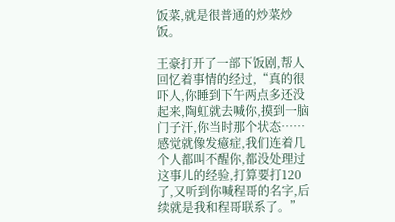饭菜,就是很普通的炒菜炒饭。

王豪打开了一部下饭剧,帮人回忆着事情的经过,“真的很吓人,你睡到下午两点多还没起来,陶虹就去喊你,摸到一脑门子汗,你当时那个状态……感觉就像发癔症,我们连着几个人都叫不醒你,都没处理过这事儿的经验,打算要打120了,又听到你喊程哥的名字,后续就是我和程哥联系了。”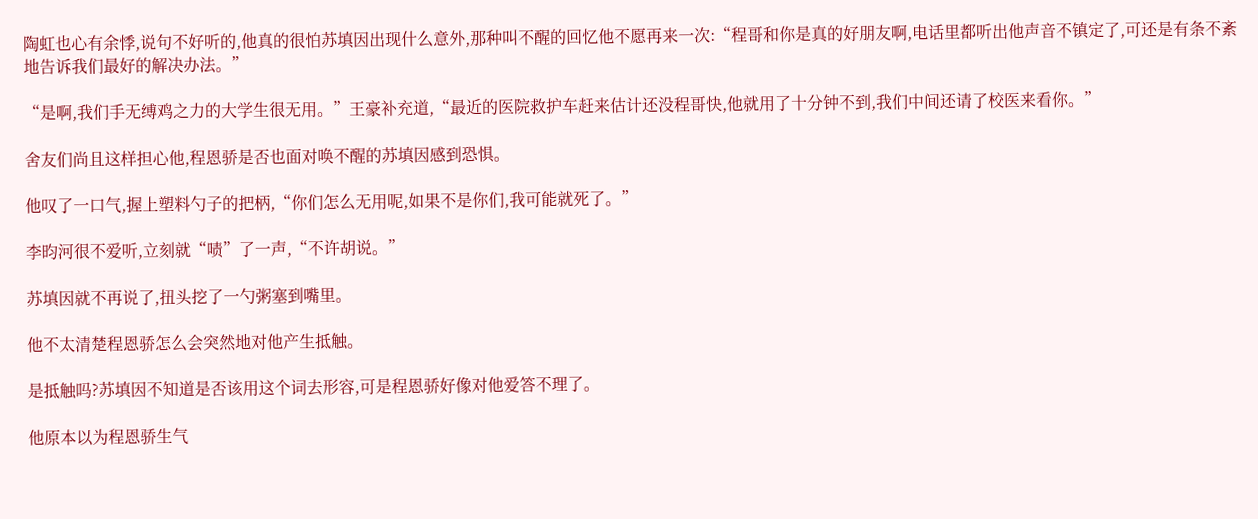陶虹也心有余悸,说句不好听的,他真的很怕苏填因出现什么意外,那种叫不醒的回忆他不愿再来一次:“程哥和你是真的好朋友啊,电话里都听出他声音不镇定了,可还是有条不紊地告诉我们最好的解决办法。”

“是啊,我们手无缚鸡之力的大学生很无用。”王豪补充道,“最近的医院救护车赶来估计还没程哥快,他就用了十分钟不到,我们中间还请了校医来看你。”

舍友们尚且这样担心他,程恩骄是否也面对唤不醒的苏填因感到恐惧。

他叹了一口气,握上塑料勺子的把柄,“你们怎么无用呢,如果不是你们,我可能就死了。”

李昀河很不爱听,立刻就“啧”了一声,“不许胡说。”

苏填因就不再说了,扭头挖了一勺粥塞到嘴里。

他不太清楚程恩骄怎么会突然地对他产生抵触。

是抵触吗?苏填因不知道是否该用这个词去形容,可是程恩骄好像对他爱答不理了。

他原本以为程恩骄生气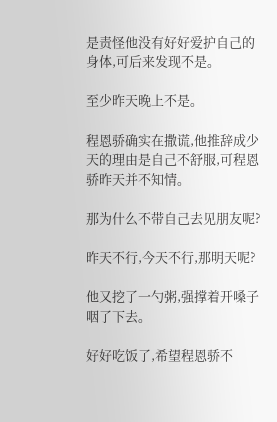是责怪他没有好好爱护自己的身体,可后来发现不是。

至少昨天晚上不是。

程恩骄确实在撒谎,他推辞成少天的理由是自己不舒服,可程恩骄昨天并不知情。

那为什么不带自己去见朋友呢?

昨天不行,今天不行,那明天呢?

他又挖了一勺粥,强撑着开嗓子咽了下去。

好好吃饭了,希望程恩骄不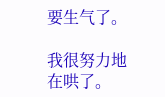要生气了。

我很努力地在哄了。